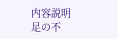内容説明
足の不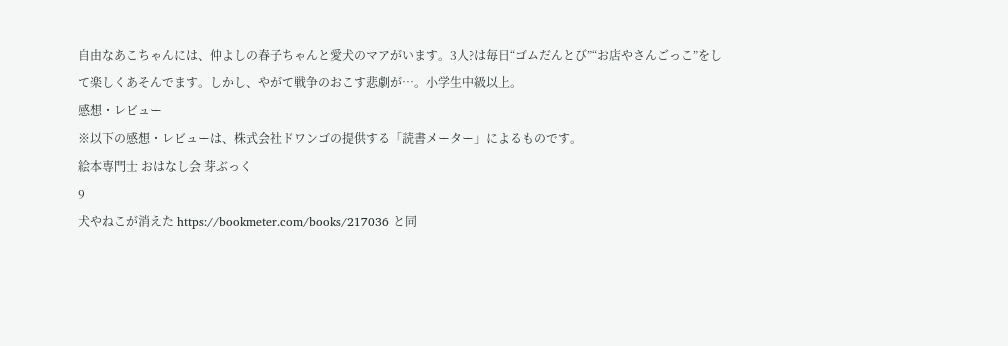自由なあこちゃんには、仲よしの春子ちゃんと愛犬のマアがいます。3人?は毎日“ゴムだんとび”“お店やさんごっこ”をして楽しくあそんでます。しかし、やがて戦争のおこす悲劇が…。小学生中級以上。
感想・レビュー
※以下の感想・レビューは、株式会社ドワンゴの提供する「読書メーター」によるものです。
絵本専門士 おはなし会 芽ぶっく
9
犬やねこが消えた https://bookmeter.com/books/217036 と同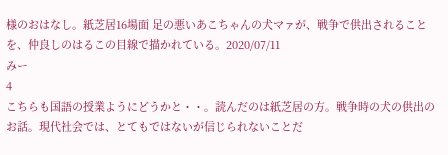様のおはなし。紙芝居16場面 足の悪いあこちゃんの犬マァが、戦争で供出されることを、仲良しのはるこの目線で描かれている。2020/07/11
みー
4
こちらも国語の授業ようにどうかと・・。読んだのは紙芝居の方。戦争時の犬の供出のお話。現代社会では、とてもではないが信じられないことだ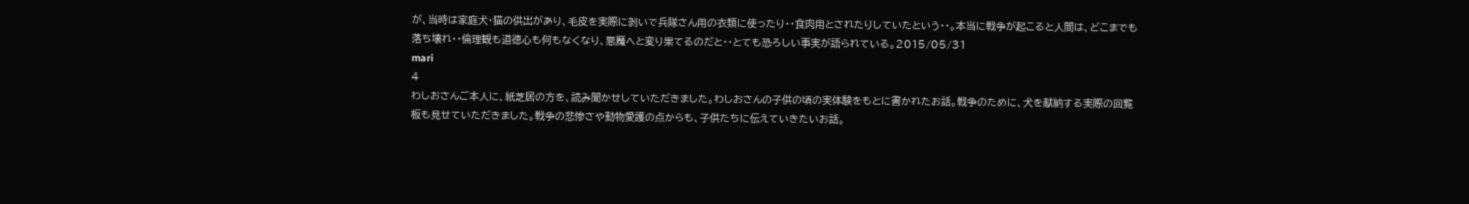が、当時は家庭犬・猫の供出があり、毛皮を実際に剥いで兵隊さん用の衣類に使ったり・・食肉用とされたりしていたという・・。本当に戦争が起こると人間は、どこまでも落ち壊れ・・倫理観も道徳心も何もなくなり、悪魔へと変り果てるのだと・・とても恐ろしい事実が語られている。2015/05/31
mari
4
わしおさんご本人に、紙芝居の方を、読み聞かせしていただきました。わしおさんの子供の頃の実体験をもとに書かれたお話。戦争のために、犬を献納する実際の回覧板も見せていただきました。戦争の悲惨さや動物愛護の点からも、子供たちに伝えていきたいお話。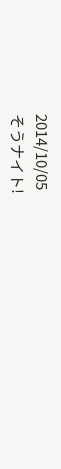2014/10/05
そうナイト!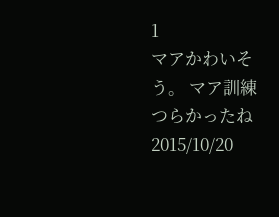1
マアかわいそう。 マア訓練つらかったね2015/10/20